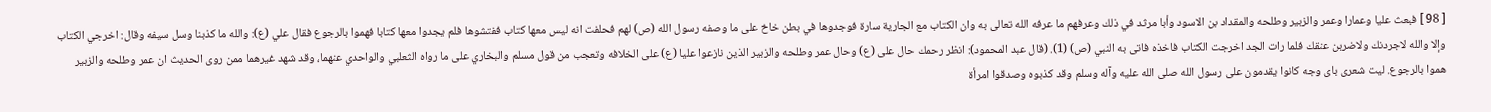[ 98 ] فبعث عليا وعمارا وعمر والزبير وطلحه والمقداد بن الاسود وأبا مرثد في ذلك وعرفهم ما عرفه الله تعالى به وان الكتاب مع الجارية سارة فوجدوها في بطن خاخ على ما وصفه رسول الله (ص) لهم فحلفت انه ليس معها كتاب ففتشوها فلم يجدوا معها كتابا فهموا بالرجوع فقال علي (ع): والله ما كذبنا وسل سيفه وقال: اخرجي الكتاب وإلا والله لاجردنك ولاضربن عنقك فلما رات الجد اخرجت الكتاب فاخذه فاتى به النبي (ص) (1). (قال عبد المحمود): انظر رحمك حال على (ع) وحال عمر وطلحه والزبير الذين نازعوا عليا (ع) على الخلافه وتعجب من قول مسلم والبخاري على ما رواه الثعلبي والواحدي عنهما، وقد شهد غيرهما ممن روى الحديث ان عمر وطلحه والزبير هموا بالرجوع. ليت شعرى باى وجه كانوا يقدمون على رسول الله صلى الله عليه وآله وسلم وقد كذبوه وصدقوا امرأة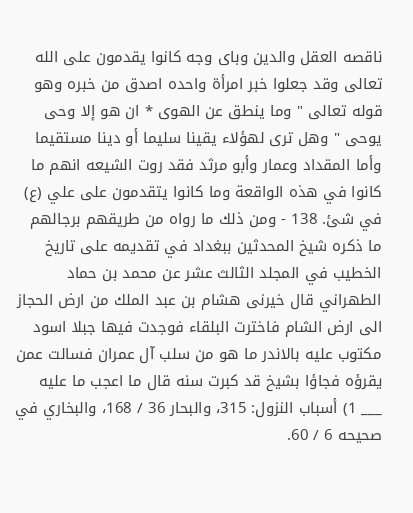ناقصه العقل والدين وباى وجه كانوا يقدمون على الله تعالى وقد جعلوا خبر امرأة واحده اصدق من خبره وهو قوله تعالى " وما ينطق عن الهوى * ان هو إلا وحى يوحى " وهل ترى لهؤلاء يقينا سليما أو دينا مستقيما وأما المقداد وعمار وأبو مرثد فقد روت الشيعه انهم ما كانوا في هذه الواقعة وما كانوا يتقدمون على علي (ع) في شئ. 138 - ومن ذلك ما رواه من طريقهم برجالهم ما ذكره شيخ المحدثين ببغداد في تقديمه على تاريخ الخطيب في المجلد الثالث عشر عن محمد بن حماد الطهراني قال خيرنى هشام بن عبد الملك من ارض الحجاز الى ارض الشام فاخترت البلقاء فوجدت فيها جبلا اسود مكتوب عليه بالاندر ما هو من سلب آل عمران فسالت عمن يقرؤه فجاؤا بشيخ قد كبرت سنه قال ما اعجب ما عليه ___ 1) أسباب النزول: 315، والبحار 36 / 168، والبخاري في صحيحه 6 / 60.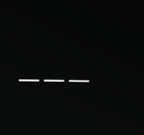___